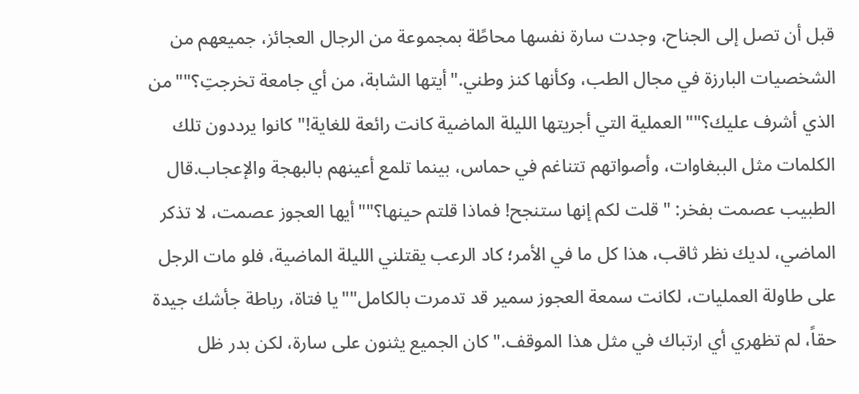قبل أن تصل إلى الجناح، وجدت سارة نفسها محاطًة بمجموعة من الرجال العجائز، جميعهم من الشخصيات البارزة في مجال الطب، وكأنها كنز وطني."أيتها الشابة، من أي جامعة تخرجتِ؟""من الذي أشرف عليك؟""العملية التي أجريتها الليلة الماضية كانت رائعة للغاية!"كانوا يرددون تلك الكلمات مثل الببغاوات، وأصواتهم تتناغم في حماس، بينما تلمع أعينهم بالبهجة والإعجاب.قال الطبيب عصمت بفخر: "قلت لكم إنها ستنجح! فماذا قلتم حينها؟""أيها العجوز عصمت، لا تذكر الماضي، لديك نظر ثاقب، هذا كل ما في الأمر؛ كاد الرعب يقتلني الليلة الماضية، فلو مات الرجل على طاولة العمليات، لكانت سمعة العجوز سمير قد تدمرت بالكامل""يا فتاة، رباطة جأشك جيدة حقاً، لم تظهري أي ارتباك في مثل هذا الموقف."كان الجميع يثنون على سارة، لكن بدر ظل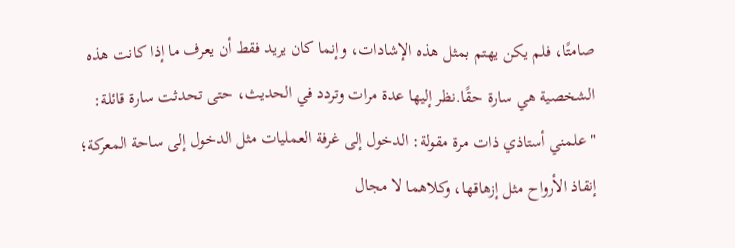صامتًا، فلم يكن يهتم بمثل هذه الإشادات، وإنما كان يريد فقط أن يعرف ما إذا كانت هذه الشخصية هي سارة حقًا.نظر إليها عدة مرات وتردد في الحديث، حتى تحدثت سارة قائلة: "علمني أستاذي ذات مرة مقولة: الدخول إلى غرفة العمليات مثل الدخول إلى ساحة المعركة؛ إنقاذ الأرواح مثل إزهاقها، وكلاهما لا مجال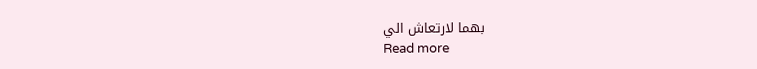بهما لارتعاش الي
Read more